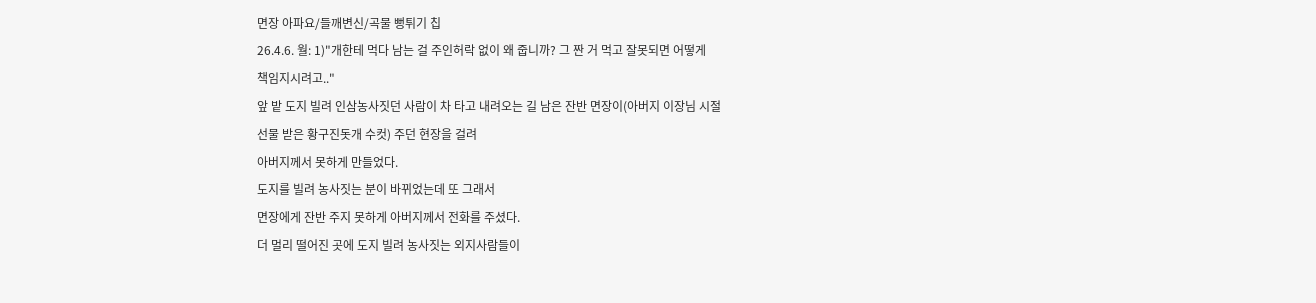면장 아파요/들깨변신/곡물 뻥튀기 칩
26.4.6. 월: 1)"개한테 먹다 남는 걸 주인허락 없이 왜 줍니까? 그 짠 거 먹고 잘못되면 어떻게
책임지시려고.."
앞 밭 도지 빌려 인삼농사짓던 사람이 차 타고 내려오는 길 남은 잔반 면장이(아버지 이장님 시절
선물 받은 황구진돗개 수컷) 주던 현장을 걸려
아버지께서 못하게 만들었다.
도지를 빌려 농사짓는 분이 바뀌었는데 또 그래서
면장에게 잔반 주지 못하게 아버지께서 전화를 주셨다.
더 멀리 떨어진 곳에 도지 빌려 농사짓는 외지사람들이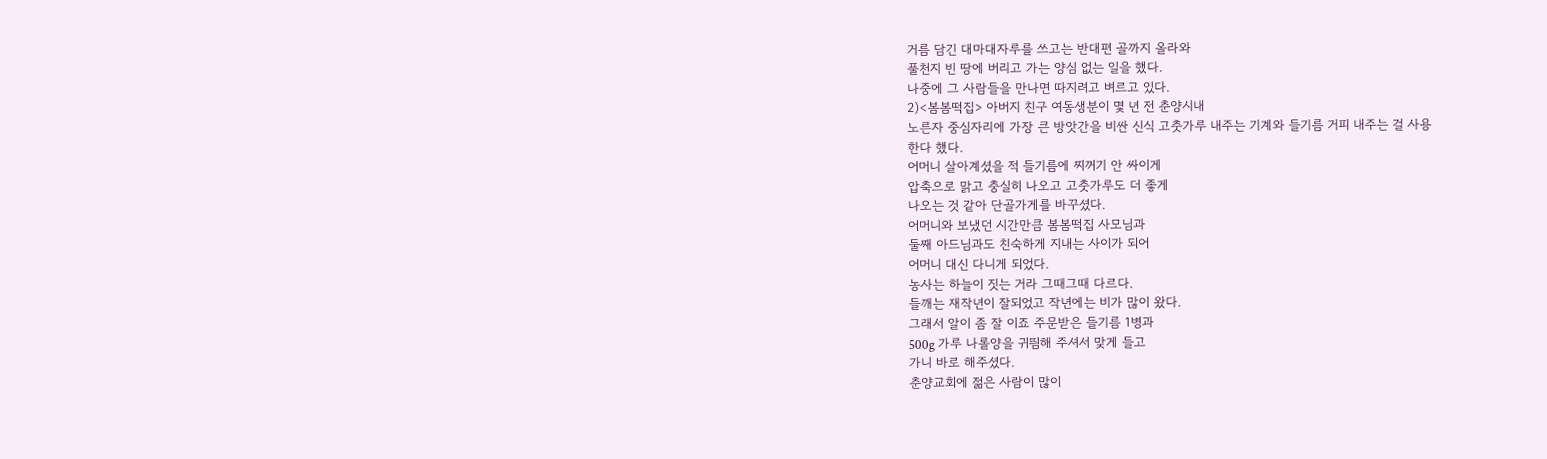거름 담긴 대마대자루를 쓰고는 반대편 골까지 올라와
풀천지 빈 땅에 버리고 가는 양심 없는 일을 했다.
나중에 그 사람들을 만나면 따지려고 벼르고 있다.
2)<봄봄떡집> 아버지 친구 여동생분이 몇 년 전 춘양시내
노른자 중심자리에 가장 큰 방앗간을 비싼 신식 고춧가루 내주는 기계와 들기름 거피 내주는 걸 사용
한다 했다.
어머니 살아계셨을 적 들기름에 찌꺼기 안 싸이게
압축으로 맑고 충실히 나오고 고춧가루도 더 좋게
나오는 것 같아 단골가게를 바꾸셨다.
어머니와 보냈던 시간만큼 봄봄떡집 사모님과
둘째 아드님과도 친숙하게 지내는 사이가 되어
어머니 대신 다니게 되었다.
농사는 하늘이 짓는 거라 그때그때 다르다.
들깨는 재작년이 잘되었고 작년에는 비가 많이 왔다.
그래서 알이 좀 잘 이죠 주문받은 들기름 1병과
500g 가루 나롤양을 귀띔해 주셔서 맞게 들고
가니 바로 해주셨다.
춘양교회에 젊은 사람이 많이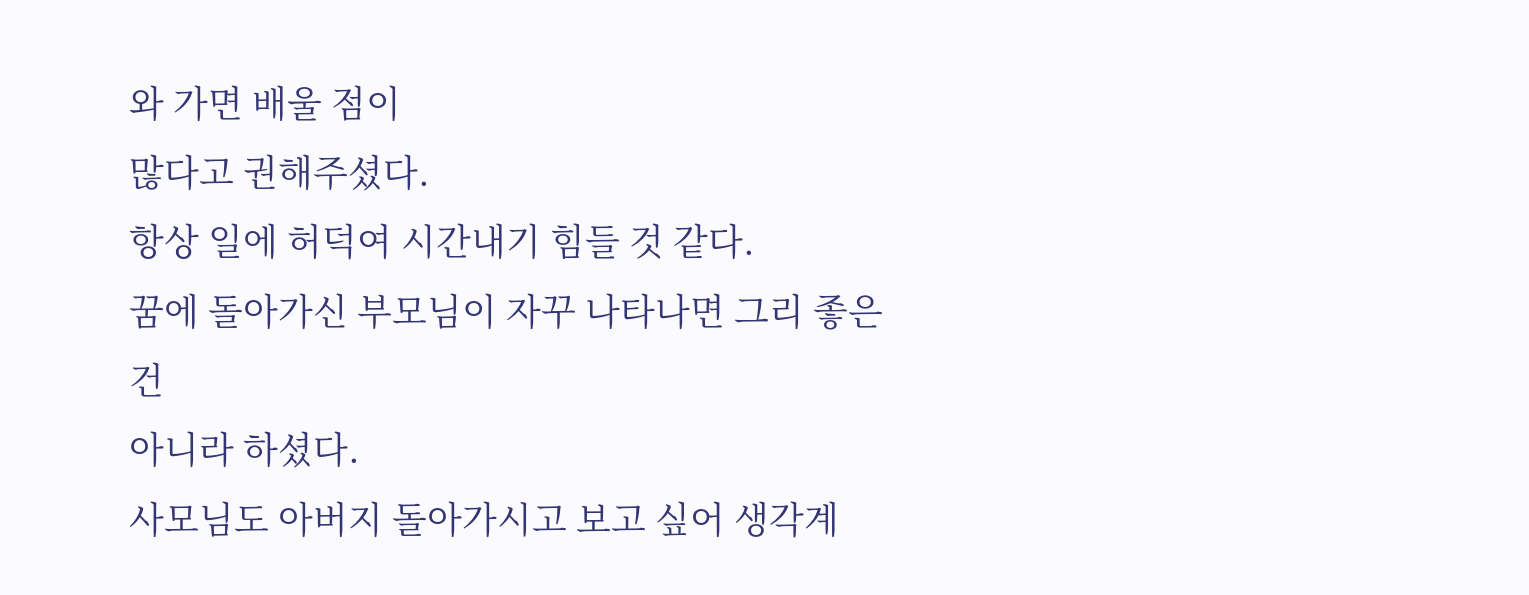와 가면 배울 점이
많다고 권해주셨다.
항상 일에 허덕여 시간내기 힘들 것 같다.
꿈에 돌아가신 부모님이 자꾸 나타나면 그리 좋은 건
아니라 하셨다.
사모님도 아버지 돌아가시고 보고 싶어 생각계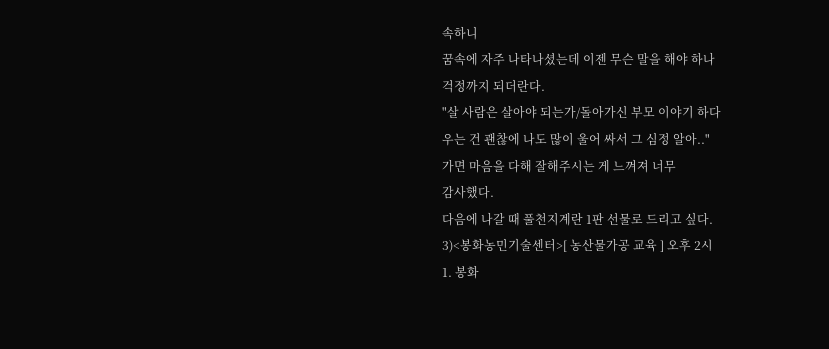속하니
꿈속에 자주 나타나셨는데 이젠 무슨 말을 해야 하나
걱정까지 되더란다.
"살 사람은 살아야 되는가/돌아가신 부모 이야기 하다
우는 건 괜찮에 나도 많이 울어 싸서 그 심정 알아.."
가면 마음을 다해 잘해주시는 게 느껴져 너무
감사했다.
다음에 나갈 때 풀천지계란 1판 선물로 드리고 싶다.
3)<봉화농민기술센터>[ 농산물가공 교육 ] 오후 2시
1. 봉화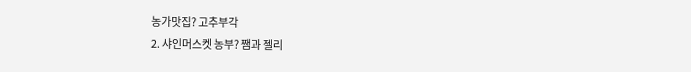농가맛집? 고추부각
2. 샤인머스켓 농부? 쨈과 젤리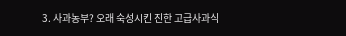3. 사과농부? 오래 숙성시킨 진한 고급사과식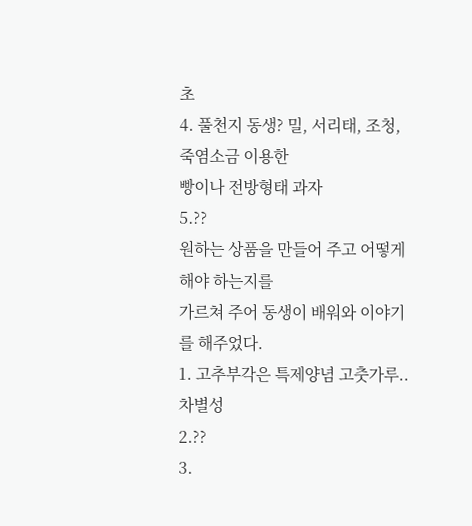초
4. 풀천지 동생? 밀, 서리태, 조청, 죽염소금 이용한
빵이나 전방형태 과자
5.??
원하는 상품을 만들어 주고 어떻게 해야 하는지를
가르쳐 주어 동생이 배워와 이야기를 해주었다.
1. 고추부각은 특제양념 고춧가루.. 차별성
2.??
3.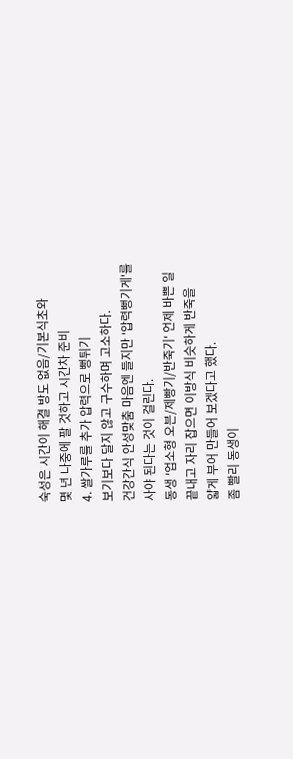숙성은 시간이 해결 방도 없음/기본식초와
몇 년 나중에 팔 것하고 시간차 준비
4. 쌀가루를 추가 압력으로 뻥튀기
보기보다 달지 않고 구수하며 고소하다.
건강간식 안성맞춤 마음엔 들지만 '압력뻥기게'를
사야 된다는 것이 걸린다.
동생 '업소형 오븐/제빵기/반죽기' 언제 바쁜 일
끝내고 자리 잡으면 이방식 비슷하게 반죽을
얇게 부어 만들어 보겠다고 했다.
좀 빨리 동생이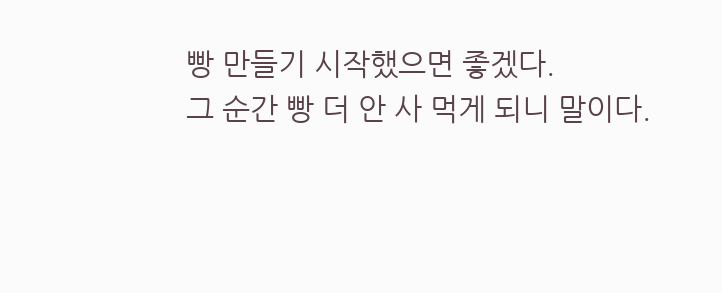빵 만들기 시작했으면 좋겠다.
그 순간 빵 더 안 사 먹게 되니 말이다.